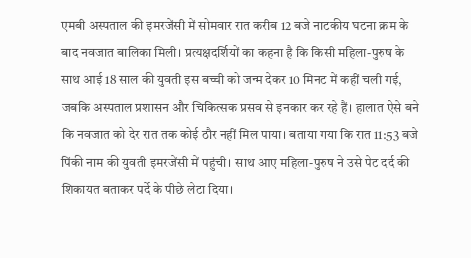एमबी अस्पताल की इमरजेंसी में सोमवार रात करीब 12 बजे नाटकीय घटना क्रम के बाद नवजात बालिका मिली। प्रत्यक्षदर्शियों का कहना है कि किसी महिला-पुरुष के साथ आई 18 साल की युवती इस बच्ची को जन्म देकर 10 मिनट में कहीं चली गई, जबकि अस्पताल प्रशासन और चिकित्सक प्रसव से इनकार कर रहे हैं। हालात ऐसे बने कि नवजात को देर रात तक कोई ठौर नहीं मिल पाया। बताया गया कि रात 11:53 बजे पिंकी नाम की युवती इमरजेंसी में पहुंची। साथ आए महिला-पुरुष ने उसे पेट दर्द की शिकायत बताकर पर्दे के पीछे लेटा दिया।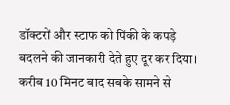डॉक्टरों और स्टाफ को पिंकी के कपड़े बदलने की जानकारी देते हुए दूर कर दिया। करीब 10 मिनट बाद सबके सामने से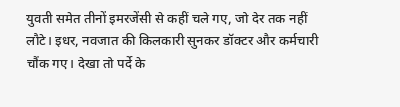युवती समेत तीनों इमरजेंसी से कहीं चले गए, जो देर तक नहीं लौटे। इधर, नवजात की किलकारी सुनकर डॉक्टर और कर्मचारी चौंक गए। देखा तो पर्दे के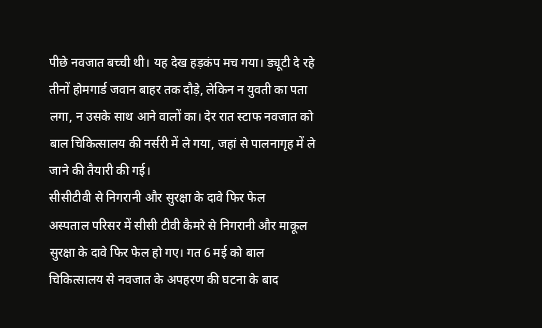पीछे नवजात बच्ची थी। यह देख हड़कंप मच गया। ड्यूटी दे रहे तीनों होमगार्ड जवान बाहर तक दौड़े, लेकिन न युवती का पता लगा, न उसके साथ आने वालों का। देर रात स्टाफ नवजात को बाल चिकित्सालय की नर्सरी में ले गया, जहां से पालनागृह में ले जाने की तैयारी की गई।
सीसीटीवी से निगरानी और सुरक्षा के दावे फिर फेल
अस्पताल परिसर में सीसी टीवी कैमरे से निगरानी और माकूल सुरक्षा के दावे फिर फेल हो गए। गत 6 मई को बाल चिकित्सालय से नवजात के अपहरण की घटना के बाद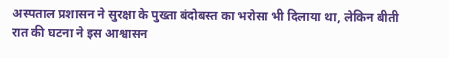अस्पताल प्रशासन ने सुरक्षा के पुख्ता बंदोबस्त का भरोसा भी दिलाया था, लेकिन बीती रात की घटना ने इस आश्वासन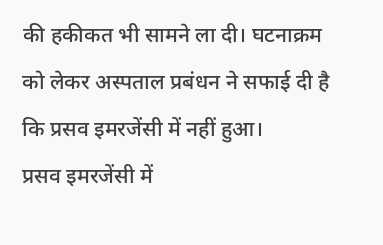की हकीकत भी सामने ला दी। घटनाक्रम को लेकर अस्पताल प्रबंधन ने सफाई दी है कि प्रसव इमरजेंसी में नहीं हुआ।
प्रसव इमरजेंसी में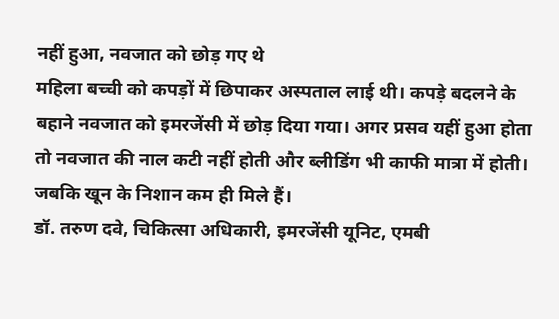नहीं हुआ, नवजात को छोड़ गए थे
महिला बच्ची को कपड़ों में छिपाकर अस्पताल लाई थी। कपड़े बदलने के बहाने नवजात को इमरजेंसी में छोड़ दिया गया। अगर प्रसव यहीं हुआ होता तो नवजात की नाल कटी नहीं होती और ब्लीडिंग भी काफी मात्रा में होती। जबकि खून के निशान कम ही मिले हैं।
डॉ. तरुण दवे, चिकित्सा अधिकारी, इमरजेंसी यूनिट, एमबी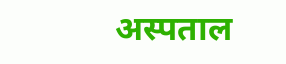अस्पताल